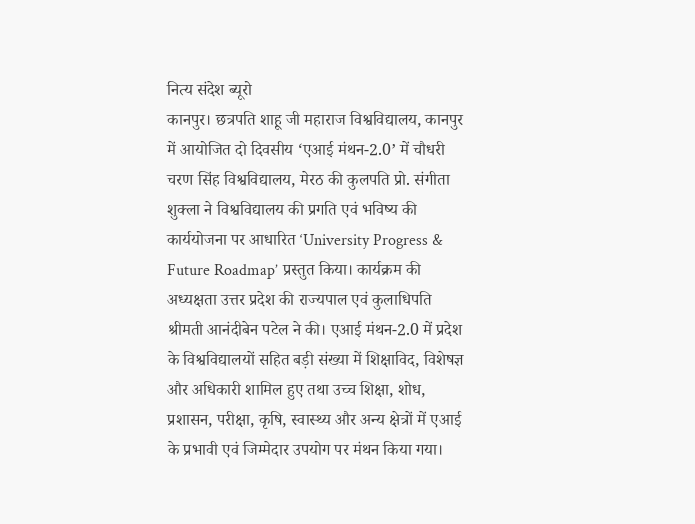नित्य संदेश ब्यूरो
कानपुर। छत्रपति शाहू जी महाराज विश्वविद्यालय, कानपुर में आयोजित दो दिवसीय ‘एआई मंथन-2.0’ में चौधरी चरण सिंह विश्वविद्यालय, मेरठ की कुलपति प्रो. संगीता शुक्ला ने विश्वविद्यालय की प्रगति एवं भविष्य की कार्ययोजना पर आधारित ‘University Progress & Future Roadmap’ प्रस्तुत किया। कार्यक्रम की अध्यक्षता उत्तर प्रदेश की राज्यपाल एवं कुलाधिपति श्रीमती आनंदीबेन पटेल ने की। एआई मंथन-2.0 में प्रदेश के विश्वविद्यालयों सहित बड़ी संख्या में शिक्षाविद, विशेषज्ञ और अधिकारी शामिल हुए तथा उच्च शिक्षा, शोध, प्रशासन, परीक्षा, कृषि, स्वास्थ्य और अन्य क्षेत्रों में एआई के प्रभावी एवं जिम्मेदार उपयोग पर मंथन किया गया।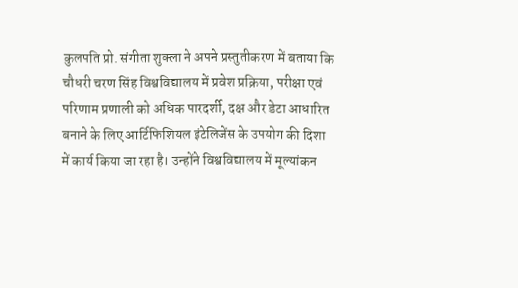कुलपति प्रो. संगीता शुक्ला ने अपने प्रस्तुतीकरण में बताया कि चौधरी चरण सिंह विश्वविद्यालय में प्रवेश प्रक्रिया, परीक्षा एवं परिणाम प्रणाली को अधिक पारदर्शी, दक्ष और डेटा आधारित बनाने के लिए आर्टिफिशियल इंटेलिजेंस के उपयोग की दिशा में कार्य किया जा रहा है। उन्होंने विश्वविद्यालय में मूल्यांकन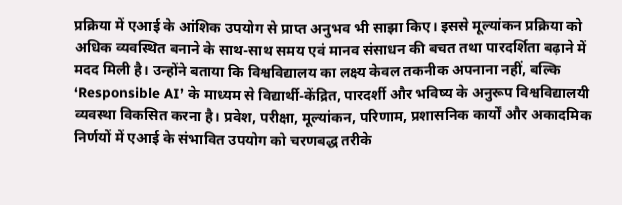प्रक्रिया में एआई के आंशिक उपयोग से प्राप्त अनुभव भी साझा किए। इससे मूल्यांकन प्रक्रिया को अधिक व्यवस्थित बनाने के साथ-साथ समय एवं मानव संसाधन की बचत तथा पारदर्शिता बढ़ाने में मदद मिली है। उन्होंने बताया कि विश्वविद्यालय का लक्ष्य केवल तकनीक अपनाना नहीं, बल्कि ‘Responsible AI’ के माध्यम से विद्यार्थी-केंद्रित, पारदर्शी और भविष्य के अनुरूप विश्वविद्यालयी व्यवस्था विकसित करना है। प्रवेश, परीक्षा, मूल्यांकन, परिणाम, प्रशासनिक कार्यों और अकादमिक निर्णयों में एआई के संभावित उपयोग को चरणबद्ध तरीके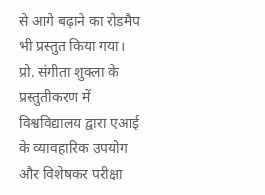से आगे बढ़ाने का रोडमैप भी प्रस्तुत किया गया।
प्रो. संगीता शुक्ला के प्रस्तुतीकरण में विश्वविद्यालय द्वारा एआई के व्यावहारिक उपयोग और विशेषकर परीक्षा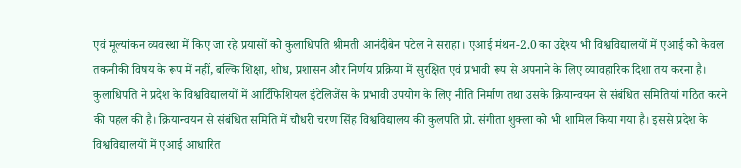एवं मूल्यांकन व्यवस्था में किए जा रहे प्रयासों को कुलाधिपति श्रीमती आनंदीबेन पटेल ने सराहा। एआई मंथन-2.0 का उद्देश्य भी विश्वविद्यालयों में एआई को केवल तकनीकी विषय के रूप में नहीं, बल्कि शिक्षा, शोध, प्रशासन और निर्णय प्रक्रिया में सुरक्षित एवं प्रभावी रूप से अपनाने के लिए व्यावहारिक दिशा तय करना है।
कुलाधिपति ने प्रदेश के विश्वविद्यालयों में आर्टिफिशियल इंटेलिजेंस के प्रभावी उपयोग के लिए नीति निर्माण तथा उसके क्रियान्वयन से संबंधित समितियां गठित करने की पहल की है। क्रियान्वयन से संबंधित समिति में चौधरी चरण सिंह विश्वविद्यालय की कुलपति प्रो. संगीता शुक्ला को भी शामिल किया गया है। इससे प्रदेश के विश्वविद्यालयों में एआई आधारित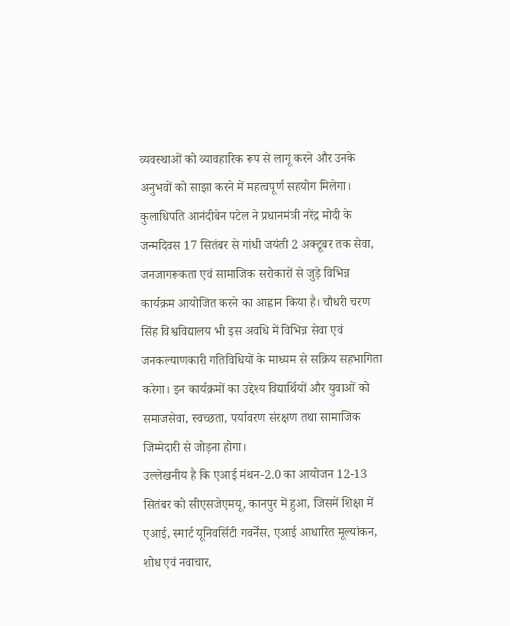व्यवस्थाओं को व्यावहारिक रूप से लागू करने और उनके अनुभवों को साझा करने में महत्वपूर्ण सहयोग मिलेगा।
कुलाधिपति आनंदीबेन पटेल ने प्रधानमंत्री नरेंद्र मोदी के जन्मदिवस 17 सितंबर से गांधी जयंती 2 अक्टूबर तक सेवा, जनजागरूकता एवं सामाजिक सरोकारों से जुड़े विभिन्न कार्यक्रम आयोजित करने का आह्वान किया है। चौधरी चरण सिंह विश्वविद्यालय भी इस अवधि में विभिन्न सेवा एवं जनकल्याणकारी गतिविधियों के माध्यम से सक्रिय सहभागिता करेगा। इन कार्यक्रमों का उद्देश्य विद्यार्थियों और युवाओं को समाजसेवा, स्वच्छता, पर्यावरण संरक्षण तथा सामाजिक जिम्मेदारी से जोड़ना होगा।
उल्लेखनीय है कि एआई मंथन-2.0 का आयोजन 12-13 सितंबर को सीएसजेएमयू, कानपुर में हुआ, जिसमें शिक्षा में एआई, स्मार्ट यूनिवर्सिटी गवर्नेंस, एआई आधारित मूल्यांकन, शोध एवं नवाचार,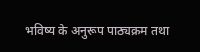भविष्य के अनुरूप पाठ्यक्रम तथा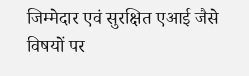जिम्मेदार एवं सुरक्षित एआई जैसे विषयों पर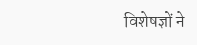विशेषज्ञों ने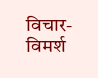विचार-विमर्श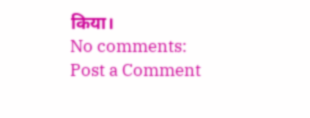किया।
No comments:
Post a Comment